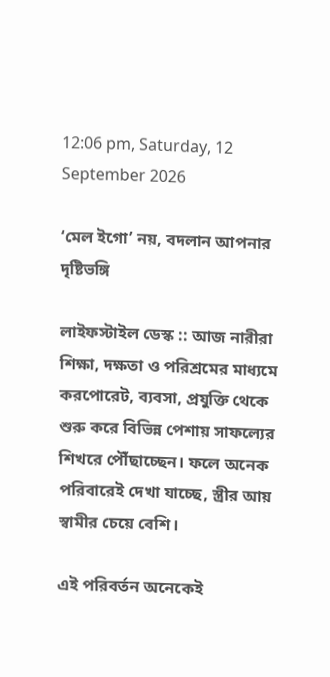12:06 pm, Saturday, 12 September 2026

‘মেল ইগো’ নয়, বদলান আপনার দৃষ্টিভঙ্গি

লাইফস্টাইল ডেস্ক :: আজ নারীরা শিক্ষা, দক্ষতা ও পরিশ্রমের মাধ্যমে করপোরেট, ব্যবসা, প্রযুক্তি থেকে শুরু করে বিভিন্ন পেশায় সাফল্যের শিখরে পৌঁছাচ্ছেন। ফলে অনেক পরিবারেই দেখা যাচ্ছে, স্ত্রীর আয় স্বামীর চেয়ে বেশি।

এই পরিবর্তন অনেকেই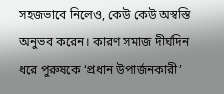সহজভাবে নিলেও, কেউ কেউ অস্বস্তি অনুভব করেন। কারণ সমাজ দীর্ঘদিন ধরে পুরুষকে ‘প্রধান উপার্জনকারী’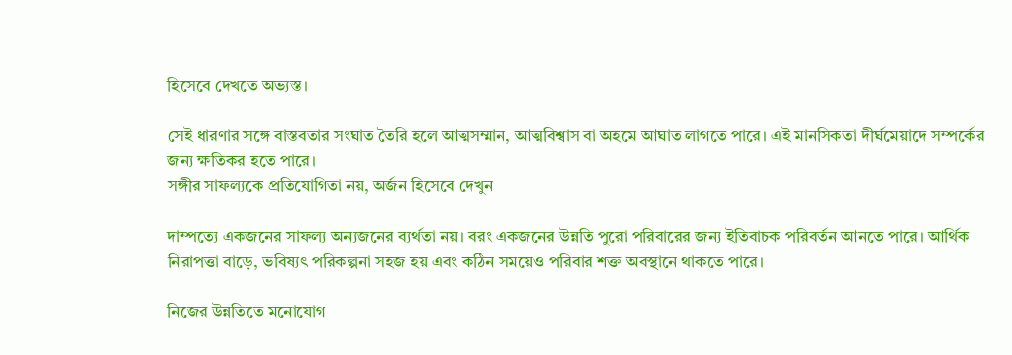হিসেবে দেখতে অভ্যস্ত।

সেই ধারণার সঙ্গে বাস্তবতার সংঘাত তৈরি হলে আত্মসম্মান, আত্মবিশ্বাস বা অহমে আঘাত লাগতে পারে। এই মানসিকতা দীর্ঘমেয়াদে সম্পর্কের জন্য ক্ষতিকর হতে পারে।
সঙ্গীর সাফল্যকে প্রতিযোগিতা নয়, অর্জন হিসেবে দেখুন

দাম্পত্যে একজনের সাফল্য অন্যজনের ব্যর্থতা নয়। বরং একজনের উন্নতি পুরো পরিবারের জন্য ইতিবাচক পরিবর্তন আনতে পারে। আর্থিক নিরাপত্তা বাড়ে, ভবিষ্যৎ পরিকল্পনা সহজ হয় এবং কঠিন সময়েও পরিবার শক্ত অবস্থানে থাকতে পারে।

নিজের উন্নতিতে মনোযোগ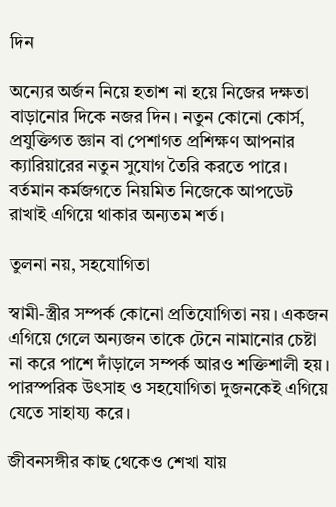দিন

অন্যের অর্জন নিয়ে হতাশ না হয়ে নিজের দক্ষতা বাড়ানোর দিকে নজর দিন। নতুন কোনো কোর্স, প্রযুক্তিগত জ্ঞান বা পেশাগত প্রশিক্ষণ আপনার ক্যারিয়ারের নতুন সুযোগ তৈরি করতে পারে। বর্তমান কর্মজগতে নিয়মিত নিজেকে আপডেট রাখাই এগিয়ে থাকার অন্যতম শর্ত।

তুলনা নয়, সহযোগিতা

স্বামী-স্ত্রীর সম্পর্ক কোনো প্রতিযোগিতা নয়। একজন এগিয়ে গেলে অন্যজন তাকে টেনে নামানোর চেষ্টা না করে পাশে দাঁড়ালে সম্পর্ক আরও শক্তিশালী হয়। পারস্পরিক উৎসাহ ও সহযোগিতা দুজনকেই এগিয়ে যেতে সাহায্য করে।

জীবনসঙ্গীর কাছ থেকেও শেখা যায়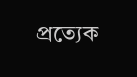প্রত্যেক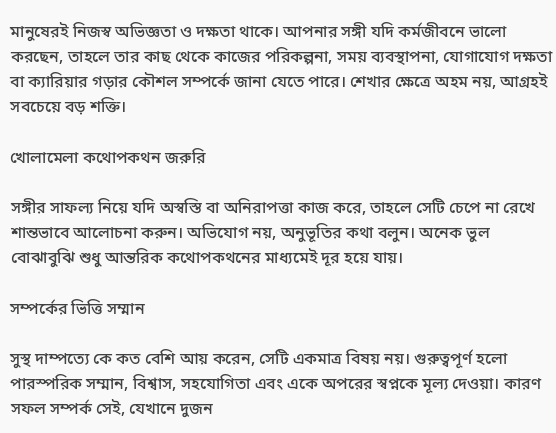মানুষেরই নিজস্ব অভিজ্ঞতা ও দক্ষতা থাকে। আপনার সঙ্গী যদি কর্মজীবনে ভালো করছেন, তাহলে তার কাছ থেকে কাজের পরিকল্পনা, সময় ব্যবস্থাপনা, যোগাযোগ দক্ষতা বা ক্যারিয়ার গড়ার কৌশল সম্পর্কে জানা যেতে পারে। শেখার ক্ষেত্রে অহম নয়, আগ্রহই সবচেয়ে বড় শক্তি।

খোলামেলা কথোপকথন জরুরি

সঙ্গীর সাফল্য নিয়ে যদি অস্বস্তি বা অনিরাপত্তা কাজ করে, তাহলে সেটি চেপে না রেখে শান্তভাবে আলোচনা করুন। অভিযোগ নয়, অনুভূতির কথা বলুন। অনেক ভুল বোঝাবুঝি শুধু আন্তরিক কথোপকথনের মাধ্যমেই দূর হয়ে যায়।

সম্পর্কের ভিত্তি সম্মান

সুস্থ দাম্পত্যে কে কত বেশি আয় করেন, সেটি একমাত্র বিষয় নয়। গুরুত্বপূর্ণ হলো পারস্পরিক সম্মান, বিশ্বাস, সহযোগিতা এবং একে অপরের স্বপ্নকে মূল্য দেওয়া। কারণ সফল সম্পর্ক সেই, যেখানে দুজন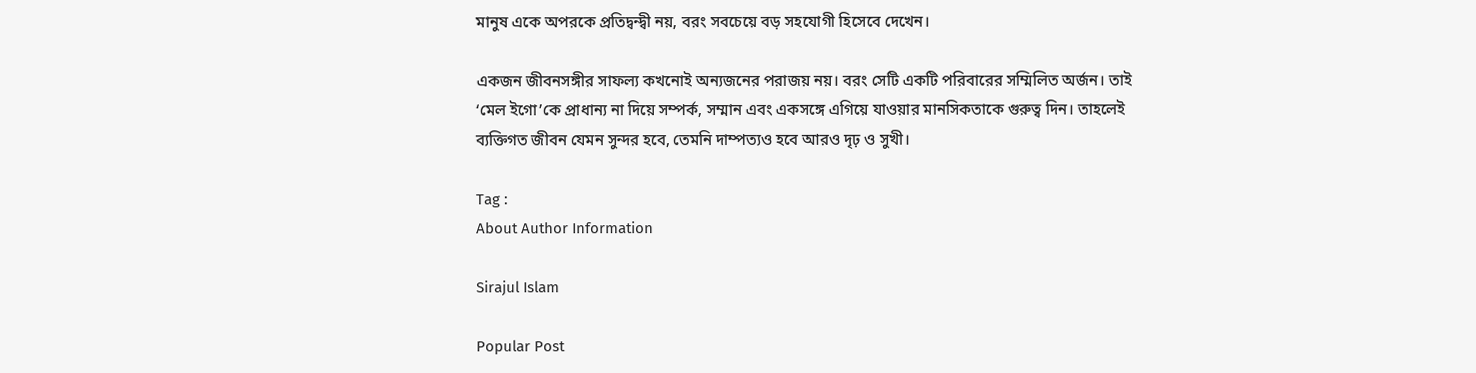মানুষ একে অপরকে প্রতিদ্বন্দ্বী নয়, বরং সবচেয়ে বড় সহযোগী হিসেবে দেখেন।

একজন জীবনসঙ্গীর সাফল্য কখনোই অন্যজনের পরাজয় নয়। বরং সেটি একটি পরিবারের সম্মিলিত অর্জন। তাই ‘মেল ইগো’কে প্রাধান্য না দিয়ে সম্পর্ক, সম্মান এবং একসঙ্গে এগিয়ে যাওয়ার মানসিকতাকে গুরুত্ব দিন। তাহলেই ব্যক্তিগত জীবন যেমন সুন্দর হবে, তেমনি দাম্পত্যও হবে আরও দৃঢ় ও সুখী।

Tag :
About Author Information

Sirajul Islam

Popular Post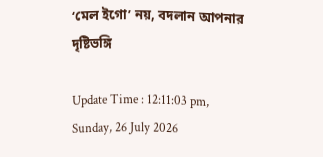‘মেল ইগো’ নয়, বদলান আপনার দৃষ্টিভঙ্গি

Update Time : 12:11:03 pm, Sunday, 26 July 2026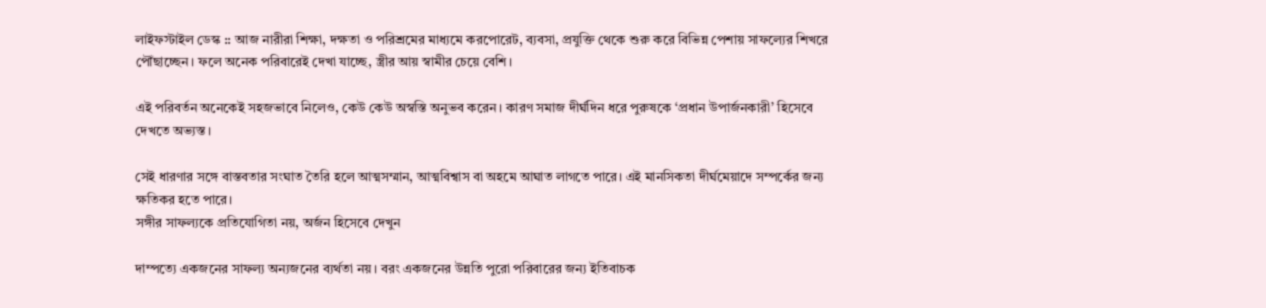লাইফস্টাইল ডেস্ক :: আজ নারীরা শিক্ষা, দক্ষতা ও পরিশ্রমের মাধ্যমে করপোরেট, ব্যবসা, প্রযুক্তি থেকে শুরু করে বিভিন্ন পেশায় সাফল্যের শিখরে পৌঁছাচ্ছেন। ফলে অনেক পরিবারেই দেখা যাচ্ছে, স্ত্রীর আয় স্বামীর চেয়ে বেশি।

এই পরিবর্তন অনেকেই সহজভাবে নিলেও, কেউ কেউ অস্বস্তি অনুভব করেন। কারণ সমাজ দীর্ঘদিন ধরে পুরুষকে ‘প্রধান উপার্জনকারী’ হিসেবে দেখতে অভ্যস্ত।

সেই ধারণার সঙ্গে বাস্তবতার সংঘাত তৈরি হলে আত্মসম্মান, আত্মবিশ্বাস বা অহমে আঘাত লাগতে পারে। এই মানসিকতা দীর্ঘমেয়াদে সম্পর্কের জন্য ক্ষতিকর হতে পারে।
সঙ্গীর সাফল্যকে প্রতিযোগিতা নয়, অর্জন হিসেবে দেখুন

দাম্পত্যে একজনের সাফল্য অন্যজনের ব্যর্থতা নয়। বরং একজনের উন্নতি পুরো পরিবারের জন্য ইতিবাচক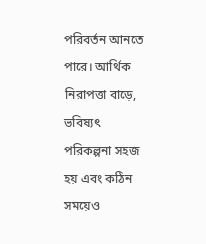পরিবর্তন আনতে পারে। আর্থিক নিরাপত্তা বাড়ে, ভবিষ্যৎ পরিকল্পনা সহজ হয় এবং কঠিন সময়েও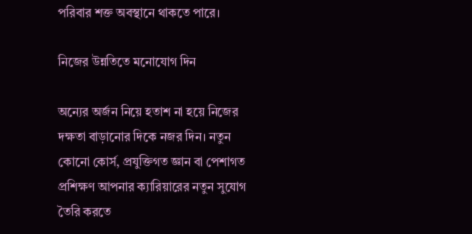পরিবার শক্ত অবস্থানে থাকতে পারে।

নিজের উন্নতিতে মনোযোগ দিন

অন্যের অর্জন নিয়ে হতাশ না হয়ে নিজের দক্ষতা বাড়ানোর দিকে নজর দিন। নতুন কোনো কোর্স, প্রযুক্তিগত জ্ঞান বা পেশাগত প্রশিক্ষণ আপনার ক্যারিয়ারের নতুন সুযোগ তৈরি করতে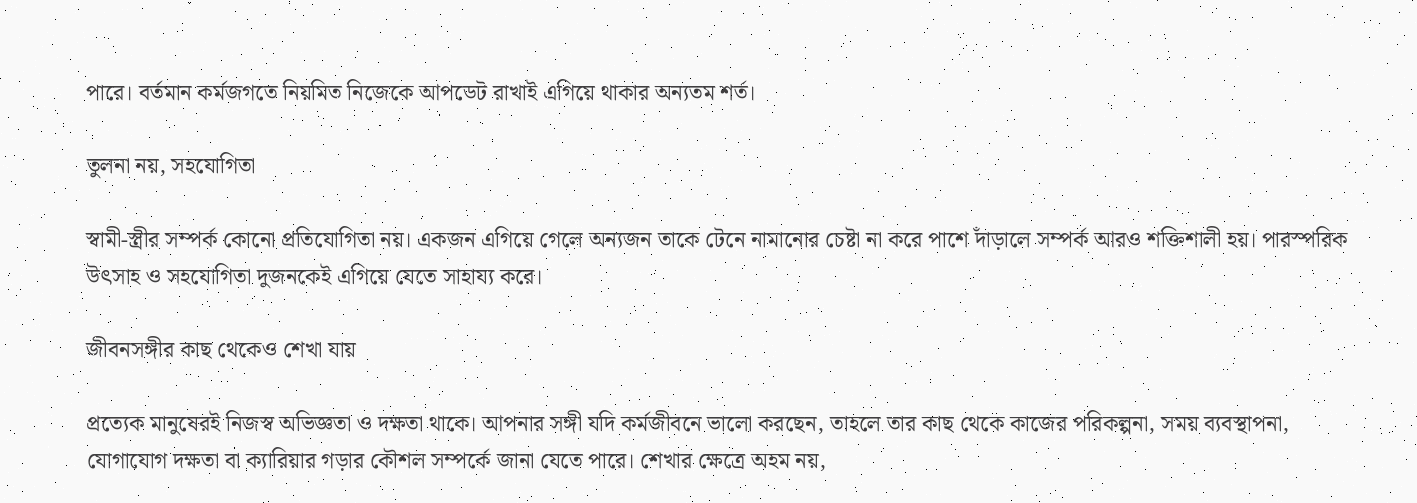পারে। বর্তমান কর্মজগতে নিয়মিত নিজেকে আপডেট রাখাই এগিয়ে থাকার অন্যতম শর্ত।

তুলনা নয়, সহযোগিতা

স্বামী-স্ত্রীর সম্পর্ক কোনো প্রতিযোগিতা নয়। একজন এগিয়ে গেলে অন্যজন তাকে টেনে নামানোর চেষ্টা না করে পাশে দাঁড়ালে সম্পর্ক আরও শক্তিশালী হয়। পারস্পরিক উৎসাহ ও সহযোগিতা দুজনকেই এগিয়ে যেতে সাহায্য করে।

জীবনসঙ্গীর কাছ থেকেও শেখা যায়

প্রত্যেক মানুষেরই নিজস্ব অভিজ্ঞতা ও দক্ষতা থাকে। আপনার সঙ্গী যদি কর্মজীবনে ভালো করছেন, তাহলে তার কাছ থেকে কাজের পরিকল্পনা, সময় ব্যবস্থাপনা, যোগাযোগ দক্ষতা বা ক্যারিয়ার গড়ার কৌশল সম্পর্কে জানা যেতে পারে। শেখার ক্ষেত্রে অহম নয়,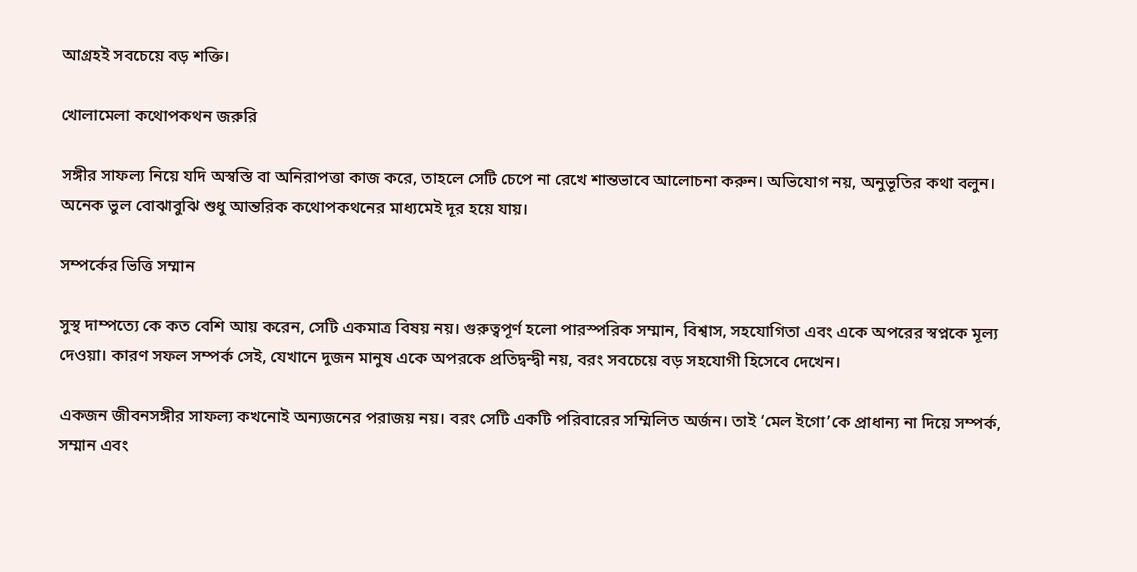আগ্রহই সবচেয়ে বড় শক্তি।

খোলামেলা কথোপকথন জরুরি

সঙ্গীর সাফল্য নিয়ে যদি অস্বস্তি বা অনিরাপত্তা কাজ করে, তাহলে সেটি চেপে না রেখে শান্তভাবে আলোচনা করুন। অভিযোগ নয়, অনুভূতির কথা বলুন। অনেক ভুল বোঝাবুঝি শুধু আন্তরিক কথোপকথনের মাধ্যমেই দূর হয়ে যায়।

সম্পর্কের ভিত্তি সম্মান

সুস্থ দাম্পত্যে কে কত বেশি আয় করেন, সেটি একমাত্র বিষয় নয়। গুরুত্বপূর্ণ হলো পারস্পরিক সম্মান, বিশ্বাস, সহযোগিতা এবং একে অপরের স্বপ্নকে মূল্য দেওয়া। কারণ সফল সম্পর্ক সেই, যেখানে দুজন মানুষ একে অপরকে প্রতিদ্বন্দ্বী নয়, বরং সবচেয়ে বড় সহযোগী হিসেবে দেখেন।

একজন জীবনসঙ্গীর সাফল্য কখনোই অন্যজনের পরাজয় নয়। বরং সেটি একটি পরিবারের সম্মিলিত অর্জন। তাই ‘মেল ইগো’কে প্রাধান্য না দিয়ে সম্পর্ক, সম্মান এবং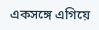একসঙ্গে এগিয়ে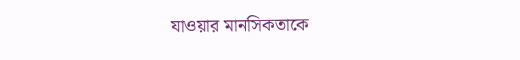যাওয়ার মানসিকতাকে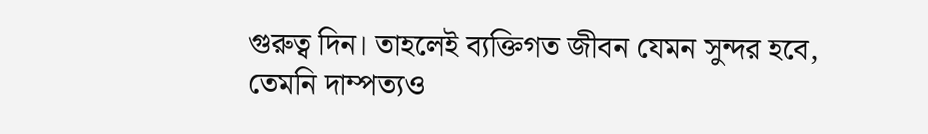গুরুত্ব দিন। তাহলেই ব্যক্তিগত জীবন যেমন সুন্দর হবে, তেমনি দাম্পত্যও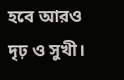হবে আরও দৃঢ় ও সুখী।